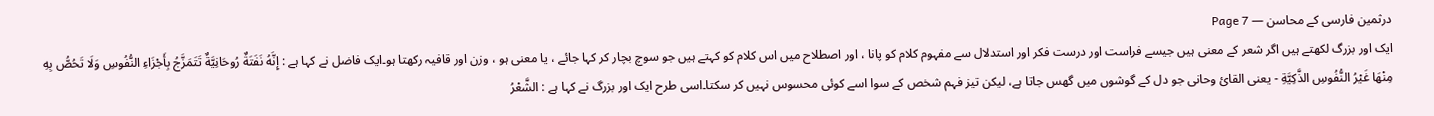درثمین فارسی کے محاسن — Page 7
ایک اور بزرگ لکھتے ہیں اگر شعر کے معنی ہیں جیسے فراست اور درست فکر اور استدلال سے مفہوم کلام کو پانا ، اور اصطلاح میں اس کلام کو کہتے ہیں جو سوچ بچار کر کہا جائے ، یا معنی ہو ، وزن اور قافیہ رکھتا ہو۔ایک فاضل نے کہا ہے : إِنَّهُ نَفَتَةٌ رُوحَانِيَّةٌ تَتَمَزَّجُ بِأَجْزَاءِ النُّفُوسِ وَلَا تَحُصُّ بِهِ مِنْهَا غَيْرُ النُّفُوسِ الذَّكِيَّةِ - یعنی القائ وحانی جو دل کے گوشوں میں گھس جاتا ہے، لیکن تیز فہم شخص کے سوا اسے کوئی محسوس نہیں کر سکتا۔اسی طرح ایک اور بزرگ نے کہا ہے : الشَّعْرُ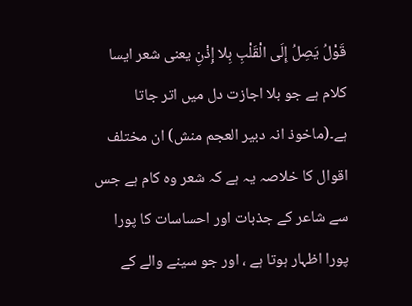قَوْلُ يَصِلُ إِلَى الْقَلْبِ بِلا إِذْنِ یعنی شعر ایسا کلام ہے جو بلا اجازت دل میں اتر جاتا ہے۔(ماخوذ انہ دبیر العجم منش) ان مختلف اقوال کا خلاصہ یہ ہے کہ شعر وہ کام ہے جس سے شاعر کے جذبات اور احساسات کا پورا پورا اظہار ہوتا ہے ، اور جو سینے والے کے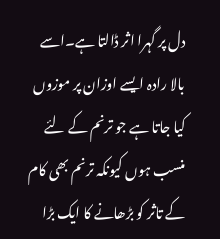دل پر گہرا اثر ڈالتا ہے۔اسے بالا رادہ ایسے اوزان پر موزوں کیا جاتا ہے جو ترنم کے لئے منسب ہوں کیونکہ ترنم بھی کام کے تاثر کو بڑھانے کا ایک بڑا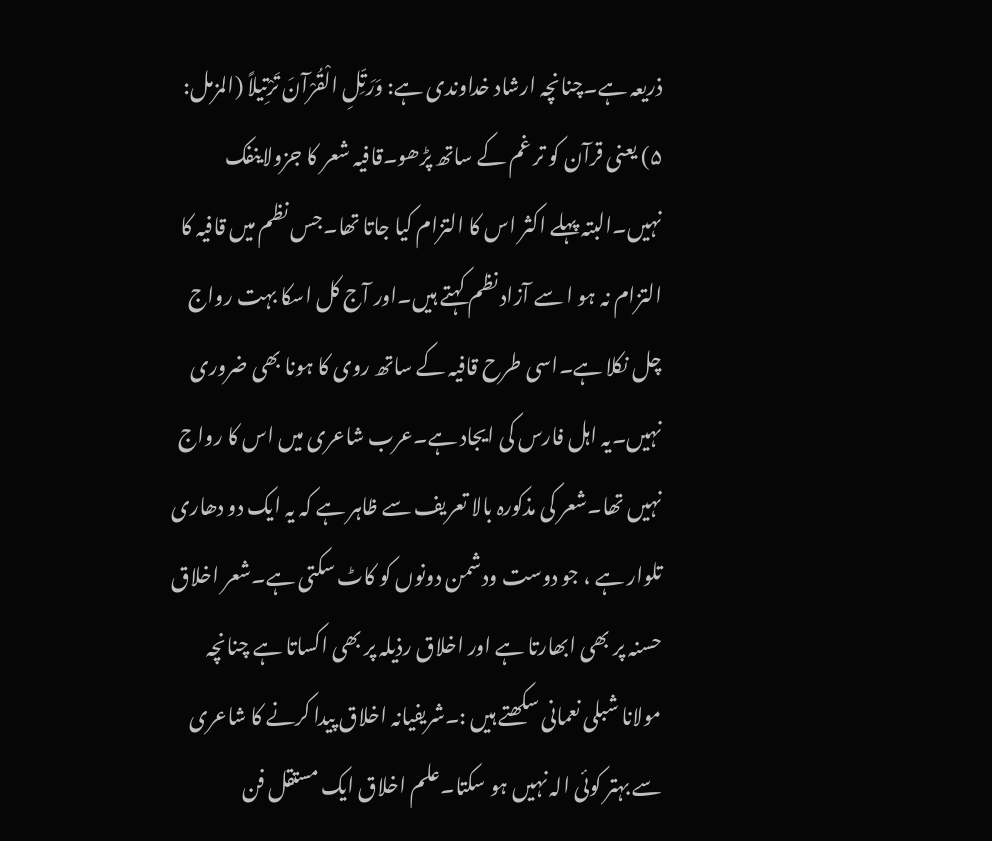ذریعہ ہے۔چنانچہ ارشاد خداوندی ہے: وَرَتِّلِ الْقُرْآنَ تَرْتِيلاً (المزمل: ۵) یعنی قرآن کو تر غم کے ساتھ پڑھو۔قافیہ شعر کا جزولاینفک نہیں۔البتہ پہلے اکثر اس کا التزام کیا جاتا تھا۔جس نظم میں قافیہ کا التزام نہ ہو ا سے آزاد نظم کہتے ہیں۔اور آج کل اسکا بہت رواج چل نکلا ہے۔اسی طرح قافیہ کے ساتھ روی کا ہونا بھی ضروری نہیں۔یہ اہل فارس کی ایجاد ہے۔عرب شاعری میں اس کا رواج نہیں تھا۔شعر کی مذکورہ بالا تعریف سے ظاہر ہے کہ یہ ایک دو دھاری تلوار ہے ، جو دوست ودشمن دونوں کو کاٹ سکتی ہے۔شعر اخلاق حسنہ پر بھی ابھارتا ہے اور اخلاق رذیلہ پر بھی اکساتا ہے چنانچہ مولانا شبلی نعمانی سکھتے ہیں :۔شریفیانہ اخلاق پیدا کرنے کا شاعری سے بہتر کوئی الہ نہیں ہو سکتا۔علم اخلاق ایک مستقل فن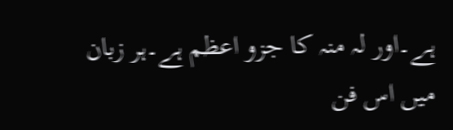ہے۔اور لہ منہ کا جزو اعظم ہے۔ہر زبان میں اس فن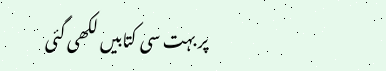پر بہت سی کتابیں لکھی گئی